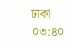ঢাকা ০৩:৪০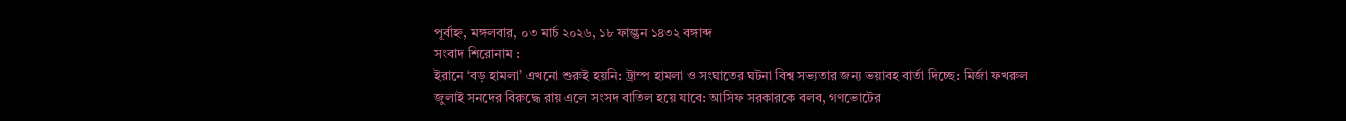পূর্বাহ্ন, মঙ্গলবার, ০৩ মার্চ ২০২৬, ১৮ ফাল্গুন ১৪৩২ বঙ্গাব্দ
সংবাদ শিরোনাম :
ইরানে ‘বড় হামলা’ এখনো শুরুই হয়নি: ট্রাম্প হামলা ও সংঘাতের ঘটনা বিশ্ব সভ্যতার জন্য ভয়াবহ বার্তা দিচ্ছে: মির্জা ফখরুল জুলাই সনদের বিরুদ্ধে রায় এলে সংসদ বাতিল হয়ে যাবে: আসিফ সরকারকে বলব, গণভোটের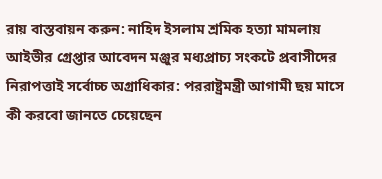রায় বাস্তবায়ন করুন: নাহিদ ইসলাম শ্রমিক হত্যা মামলায় আইভীর গ্রেপ্তার আবেদন মঞ্জুর মধ্যপ্রাচ্য সংকটে প্রবাসীদের নিরাপত্তাই সর্বোচ্চ অগ্রাধিকার: পররাষ্ট্রমন্ত্রী আগামী ছয় মাসে কী করবো জানতে চেয়েছেন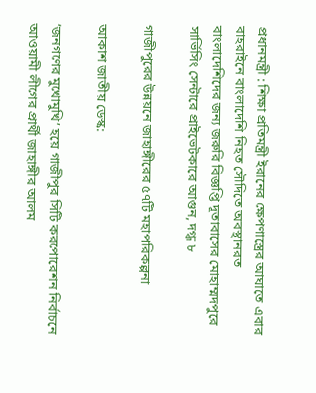প্রধানমন্ত্রী : শিক্ষা প্রতিমন্ত্রী ইরানের ক্ষেপণাস্ত্রের আঘাতে এবার বাহরাইনে বাংলাদেশি নিহত সৌদিতে অবস্থানরত বাংলাদেশিদের জন্য জরু‌রি বিজ্ঞ‌প্তি দূতাবাসের মোহাম্মদপুরে সার্ভিসিং সেন্টারে প্রাইভেটকারে আগুন, দগ্ধ ৮

গাজীপুরের উন্নয়নে জাহাঙ্গীরের ৫৭টি মহাপরিকল্পনা

আকাশ জাতীয় ডেস্ক:

‘জনগণের মুখোমুখি’ হয়ে গাজীপুর সিটি করপোরেশন নির্বাচনে আওয়ামী লীগের প্রার্থী জাহাঙ্গীর আলম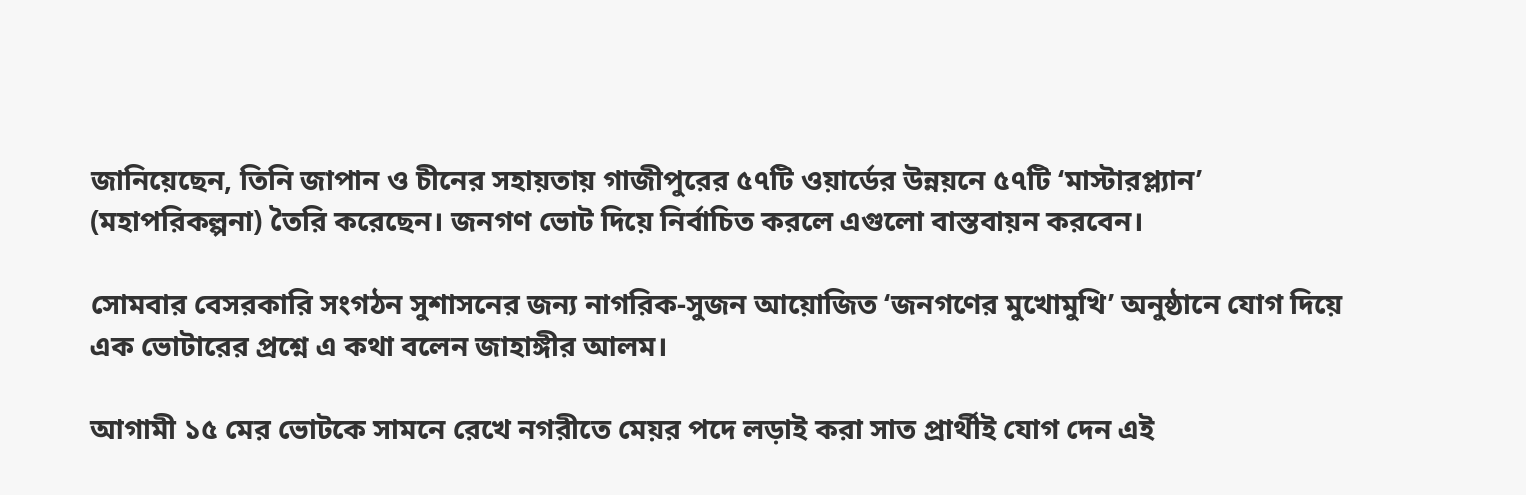জানিয়েছেন, তিনি জাপান ও চীনের সহায়তায় গাজীপুরের ৫৭টি ওয়ার্ডের উন্নয়নে ৫৭টি ‘মাস্টারপ্ল্যান’ (মহাপরিকল্পনা) তৈরি করেছেন। জনগণ ভোট দিয়ে নির্বাচিত করলে এগুলো বাস্তবায়ন করবেন।

সোমবার বেসরকারি সংগঠন সুশাসনের জন্য নাগরিক-সুজন আয়োজিত ‘জনগণের মুখোমুখি’ অনুষ্ঠানে যোগ দিয়ে এক ভোটারের প্রশ্নে এ কথা বলেন জাহাঙ্গীর আলম।

আগামী ১৫ মের ভোটকে সামনে রেখে নগরীতে মেয়র পদে লড়াই করা সাত প্রার্থীই যোগ দেন এই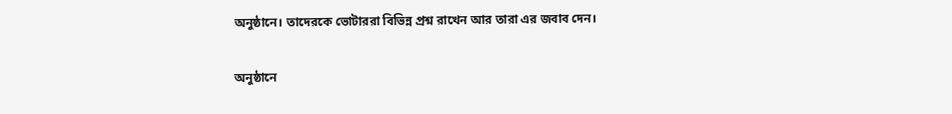অনুষ্ঠানে। তাদেরকে ভোটাররা বিভিন্ন প্রশ্ন রাখেন আর তারা এর জবাব দেন।

অনুষ্ঠানে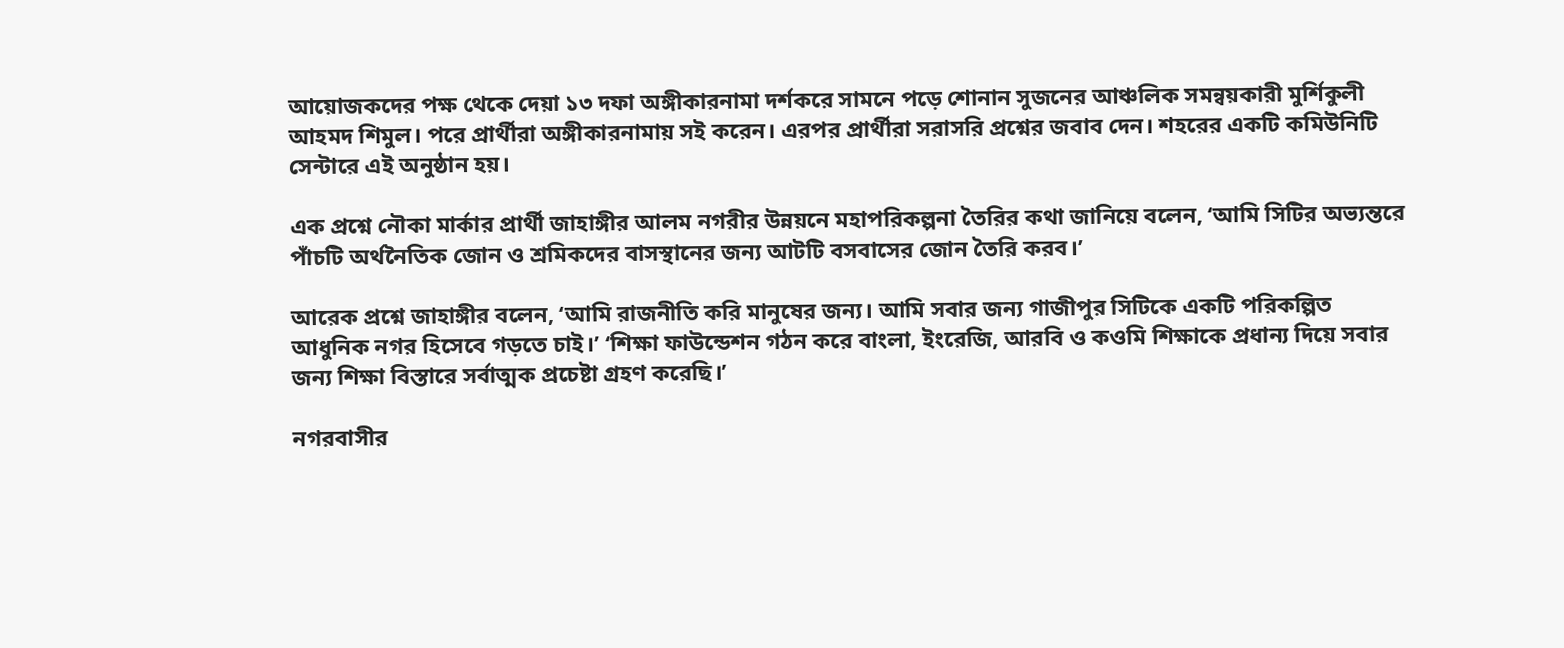আয়োজকদের পক্ষ থেকে দেয়া ১৩ দফা অঙ্গীকারনামা দর্শকরে সামনে পড়ে শোনান সুজনের আঞ্চলিক সমন্বয়কারী মুর্শিকুলী আহমদ শিমুল। পরে প্রার্থীরা অঙ্গীকারনামায় সই করেন। এরপর প্রার্থীরা সরাসরি প্রশ্নের জবাব দেন। শহরের একটি কমিউনিটি সেন্টারে এই অনুষ্ঠান হয়।

এক প্রশ্নে নৌকা মার্কার প্রার্থী জাহাঙ্গীর আলম নগরীর উন্নয়নে মহাপরিকল্পনা তৈরির কথা জানিয়ে বলেন, ‘আমি সিটির অভ্যন্তরে পাঁচটি অর্থনৈতিক জোন ও শ্রমিকদের বাসস্থানের জন্য আটটি বসবাসের জোন তৈরি করব।’

আরেক প্রশ্নে জাহাঙ্গীর বলেন, ‘আমি রাজনীতি করি মানুষের জন্য। আমি সবার জন্য গাজীপুর সিটিকে একটি পরিকল্পিত আধুনিক নগর হিসেবে গড়তে চাই।’ ‘শিক্ষা ফাউন্ডেশন গঠন করে বাংলা, ইংরেজি, আরবি ও কওমি শিক্ষাকে প্রধান্য দিয়ে সবার জন্য শিক্ষা বিস্তারে সর্বাত্মক প্রচেষ্টা গ্রহণ করেছি।’

নগরবাসীর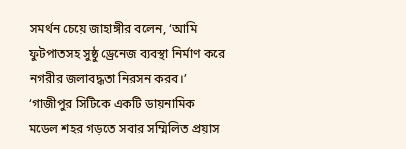সমর্থন চেয়ে জাহাঙ্গীর বলেন, ‘আমি ফুটপাতসহ সুষ্ঠু ড্রেনেজ ব্যবস্থা নির্মাণ করে নগরীর জলাবদ্ধতা নিরসন করব।’ ‘গাজীপুর সিটিকে একটি ডায়নামিক মডেল শহর গড়তে সবার সম্মিলিত প্রয়াস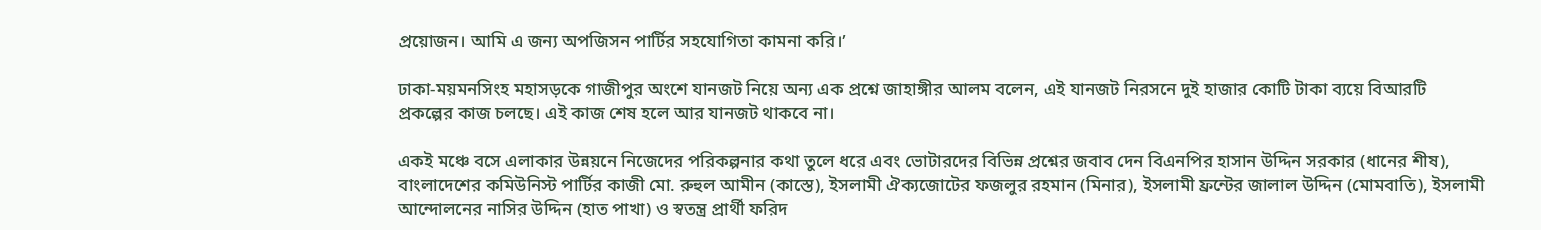প্রয়োজন। আমি এ জন্য অপজিসন পার্টির সহযোগিতা কামনা করি।’

ঢাকা-ময়মনসিংহ মহাসড়কে গাজীপুর অংশে যানজট নিয়ে অন্য এক প্রশ্নে জাহাঙ্গীর আলম বলেন, এই যানজট নিরসনে দুই হাজার কোটি টাকা ব্যয়ে বিআরটি প্রকল্পের কাজ চলছে। এই কাজ শেষ হলে আর যানজট থাকবে না।

একই মঞ্চে বসে এলাকার উন্নয়নে নিজেদের পরিকল্পনার কথা তুলে ধরে এবং ভোটারদের বিভিন্ন প্রশ্নের জবাব দেন বিএনপির হাসান উদ্দিন সরকার (ধানের শীষ), বাংলাদেশের কমিউনিস্ট পার্টির কাজী মো. রুহুল আমীন (কাস্তে), ইসলামী ঐক্যজোটের ফজলুর রহমান (মিনার), ইসলামী ফ্রন্টের জালাল উদ্দিন (মোমবাতি), ইসলামী আন্দোলনের নাসির উদ্দিন (হাত পাখা) ও স্বতন্ত্র প্রার্থী ফরিদ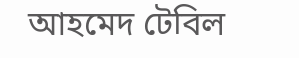আহমেদ টেবিল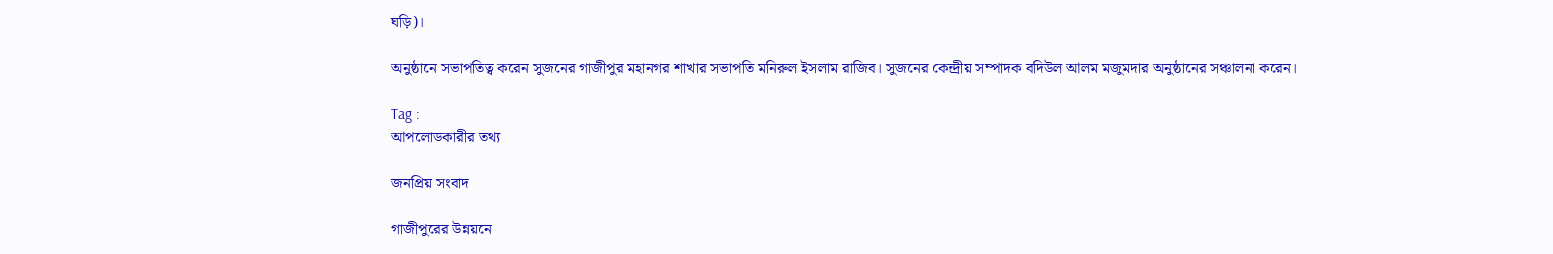ঘড়ি)।

অনুষ্ঠানে সভাপতিত্ব করেন সুজনের গাজীপুর মহানগর শাখার সভাপতি মনিরুল ইসলাম রাজিব। সুজনের কেন্দ্রীয় সম্পাদক বদিউল আলম মজুমদার অনুষ্ঠানের সঞ্চালনা করেন।

Tag :
আপলোডকারীর তথ্য

জনপ্রিয় সংবাদ

গাজীপুরের উন্নয়নে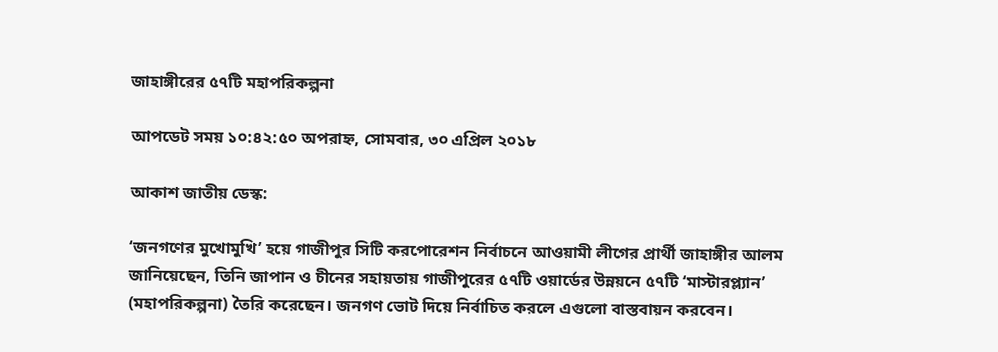জাহাঙ্গীরের ৫৭টি মহাপরিকল্পনা

আপডেট সময় ১০:৪২:৫০ অপরাহ্ন, সোমবার, ৩০ এপ্রিল ২০১৮

আকাশ জাতীয় ডেস্ক:

‘জনগণের মুখোমুখি’ হয়ে গাজীপুর সিটি করপোরেশন নির্বাচনে আওয়ামী লীগের প্রার্থী জাহাঙ্গীর আলম জানিয়েছেন, তিনি জাপান ও চীনের সহায়তায় গাজীপুরের ৫৭টি ওয়ার্ডের উন্নয়নে ৫৭টি ‘মাস্টারপ্ল্যান’ (মহাপরিকল্পনা) তৈরি করেছেন। জনগণ ভোট দিয়ে নির্বাচিত করলে এগুলো বাস্তবায়ন করবেন।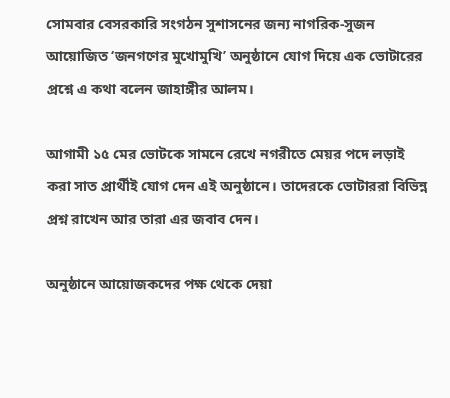সোমবার বেসরকারি সংগঠন সুশাসনের জন্য নাগরিক-সুজন আয়োজিত ‘জনগণের মুখোমুখি’ অনুষ্ঠানে যোগ দিয়ে এক ভোটারের প্রশ্নে এ কথা বলেন জাহাঙ্গীর আলম।

আগামী ১৫ মের ভোটকে সামনে রেখে নগরীতে মেয়র পদে লড়াই করা সাত প্রার্থীই যোগ দেন এই অনুষ্ঠানে। তাদেরকে ভোটাররা বিভিন্ন প্রশ্ন রাখেন আর তারা এর জবাব দেন।

অনুষ্ঠানে আয়োজকদের পক্ষ থেকে দেয়া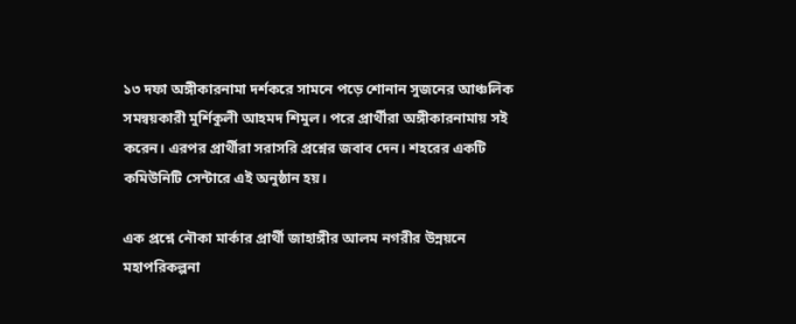১৩ দফা অঙ্গীকারনামা দর্শকরে সামনে পড়ে শোনান সুজনের আঞ্চলিক সমন্বয়কারী মুর্শিকুলী আহমদ শিমুল। পরে প্রার্থীরা অঙ্গীকারনামায় সই করেন। এরপর প্রার্থীরা সরাসরি প্রশ্নের জবাব দেন। শহরের একটি কমিউনিটি সেন্টারে এই অনুষ্ঠান হয়।

এক প্রশ্নে নৌকা মার্কার প্রার্থী জাহাঙ্গীর আলম নগরীর উন্নয়নে মহাপরিকল্পনা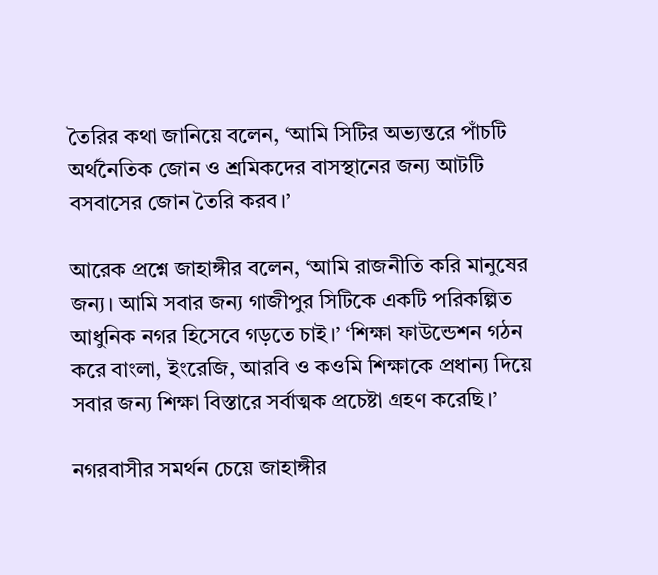তৈরির কথা জানিয়ে বলেন, ‘আমি সিটির অভ্যন্তরে পাঁচটি অর্থনৈতিক জোন ও শ্রমিকদের বাসস্থানের জন্য আটটি বসবাসের জোন তৈরি করব।’

আরেক প্রশ্নে জাহাঙ্গীর বলেন, ‘আমি রাজনীতি করি মানুষের জন্য। আমি সবার জন্য গাজীপুর সিটিকে একটি পরিকল্পিত আধুনিক নগর হিসেবে গড়তে চাই।’ ‘শিক্ষা ফাউন্ডেশন গঠন করে বাংলা, ইংরেজি, আরবি ও কওমি শিক্ষাকে প্রধান্য দিয়ে সবার জন্য শিক্ষা বিস্তারে সর্বাত্মক প্রচেষ্টা গ্রহণ করেছি।’

নগরবাসীর সমর্থন চেয়ে জাহাঙ্গীর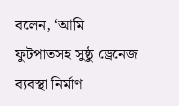বলেন, ‘আমি ফুটপাতসহ সুষ্ঠু ড্রেনেজ ব্যবস্থা নির্মাণ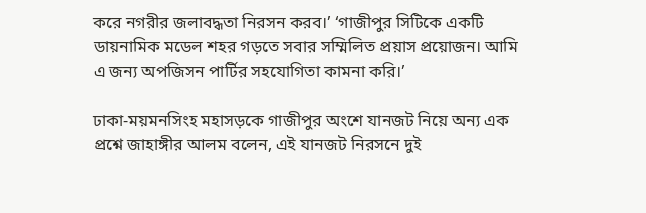করে নগরীর জলাবদ্ধতা নিরসন করব।’ ‘গাজীপুর সিটিকে একটি ডায়নামিক মডেল শহর গড়তে সবার সম্মিলিত প্রয়াস প্রয়োজন। আমি এ জন্য অপজিসন পার্টির সহযোগিতা কামনা করি।’

ঢাকা-ময়মনসিংহ মহাসড়কে গাজীপুর অংশে যানজট নিয়ে অন্য এক প্রশ্নে জাহাঙ্গীর আলম বলেন, এই যানজট নিরসনে দুই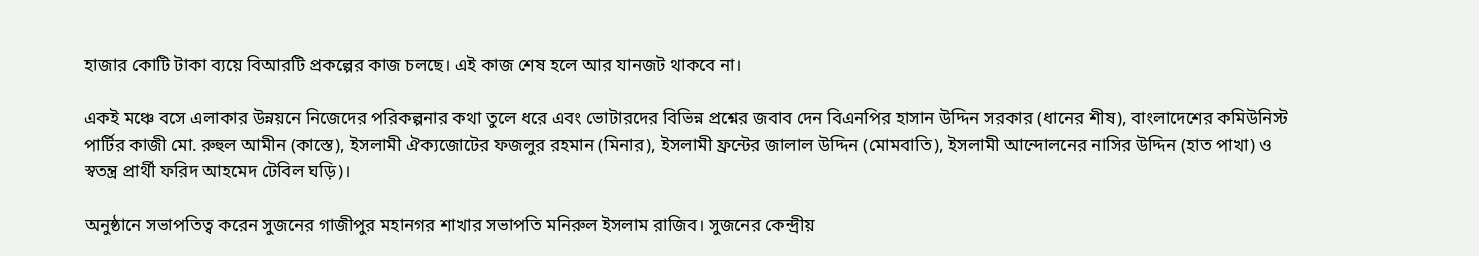হাজার কোটি টাকা ব্যয়ে বিআরটি প্রকল্পের কাজ চলছে। এই কাজ শেষ হলে আর যানজট থাকবে না।

একই মঞ্চে বসে এলাকার উন্নয়নে নিজেদের পরিকল্পনার কথা তুলে ধরে এবং ভোটারদের বিভিন্ন প্রশ্নের জবাব দেন বিএনপির হাসান উদ্দিন সরকার (ধানের শীষ), বাংলাদেশের কমিউনিস্ট পার্টির কাজী মো. রুহুল আমীন (কাস্তে), ইসলামী ঐক্যজোটের ফজলুর রহমান (মিনার), ইসলামী ফ্রন্টের জালাল উদ্দিন (মোমবাতি), ইসলামী আন্দোলনের নাসির উদ্দিন (হাত পাখা) ও স্বতন্ত্র প্রার্থী ফরিদ আহমেদ টেবিল ঘড়ি)।

অনুষ্ঠানে সভাপতিত্ব করেন সুজনের গাজীপুর মহানগর শাখার সভাপতি মনিরুল ইসলাম রাজিব। সুজনের কেন্দ্রীয়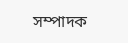সম্পাদক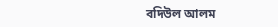বদিউল আলম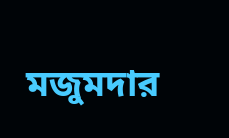মজুমদার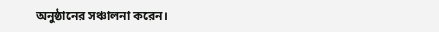অনুষ্ঠানের সঞ্চালনা করেন।